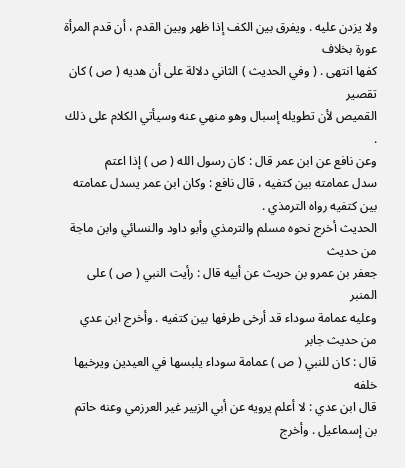ولا يزدن عليه . ويفرق بين الكف إذا ظهر وبين القدم ، أن قدم المرأة عورة بخلاف
كفها انتهى . ( وفي الحديث ) الثاني دلالة على أن هديه ( ص ) كان تقصير
القميص لأن تطويله إسبال وهو منهي عنه وسيأتي الكلام على ذلك .
وعن نافع عن ابن عمر قال : كان رسول الله ( ص ) إذا اعتم
سدل عمامته بين كتفيه ، قال نافع : وكان ابن عمر يسدل عمامته بين كتفيه رواه الترمذي .
الحديث أخرج نحوه مسلم والترمذي وأبو داود والنسائي وابن ماجة من حديث
جعفر بن عمرو بن حريث عن أبيه قال : رأيت النبي ( ص ) على المنبر
وعليه عمامة سوداء قد أرخى طرفها بين كتفيه . وأخرج ابن عدي من حديث جابر
قال : كان للنبي ( ص ) عمامة سوداء يلبسها في العيدين ويرخيها خلفه
قال ابن عدي : لا أعلم يرويه عن أبي الزبير غير العرزمي وعنه حاتم بن إسماعيل . وأخرج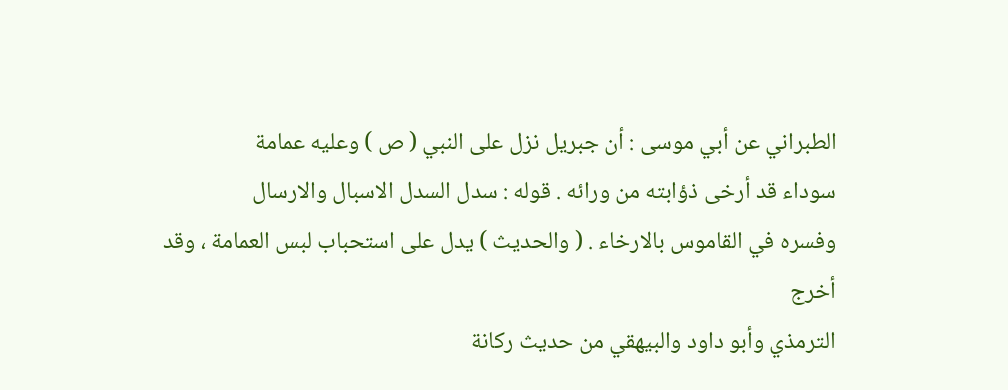الطبراني عن أبي موسى : أن جبريل نزل على النبي ( ص ) وعليه عمامة
سوداء قد أرخى ذؤابته من ورائه . قوله : سدل السدل الاسبال والارسال
وفسره في القاموس بالارخاء . ( والحديث ) يدل على استحباب لبس العمامة ، وقد أخرج
الترمذي وأبو داود والبيهقي من حديث ركانة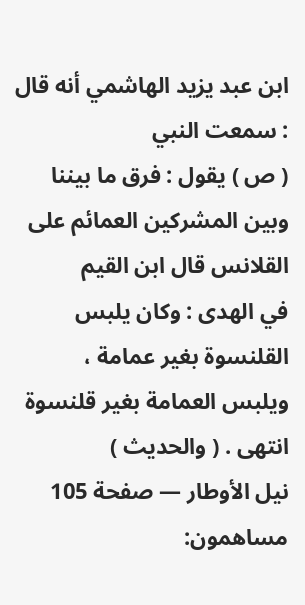ابن عبد يزيد الهاشمي أنه قال : سمعت النبي
( ص ) يقول : فرق ما بيننا وبين المشركين العمائم على القلانس قال ابن القيم
في الهدى : وكان يلبس القلنسوة بغير عمامة ، ويلبس العمامة بغير قلنسوة انتهى . ( والحديث )
نيل الأوطار — صفحة 105
مساهمون: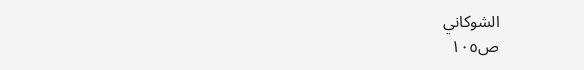الشوكاني
ص١٠٥